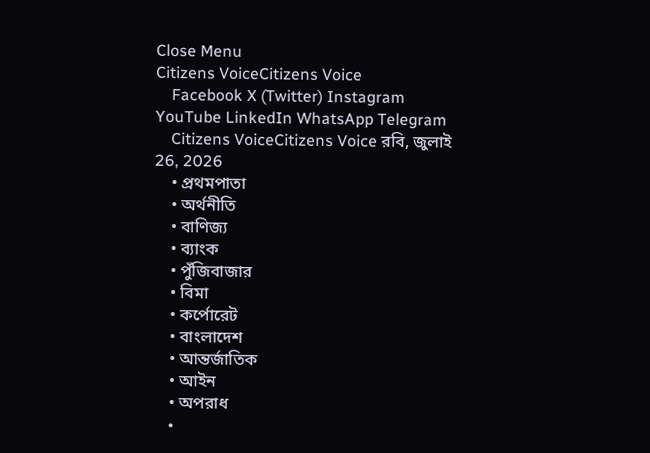Close Menu
Citizens VoiceCitizens Voice
    Facebook X (Twitter) Instagram YouTube LinkedIn WhatsApp Telegram
    Citizens VoiceCitizens Voice রবি, জুলাই 26, 2026
    • প্রথমপাতা
    • অর্থনীতি
    • বাণিজ্য
    • ব্যাংক
    • পুঁজিবাজার
    • বিমা
    • কর্পোরেট
    • বাংলাদেশ
    • আন্তর্জাতিক
    • আইন
    • অপরাধ
    •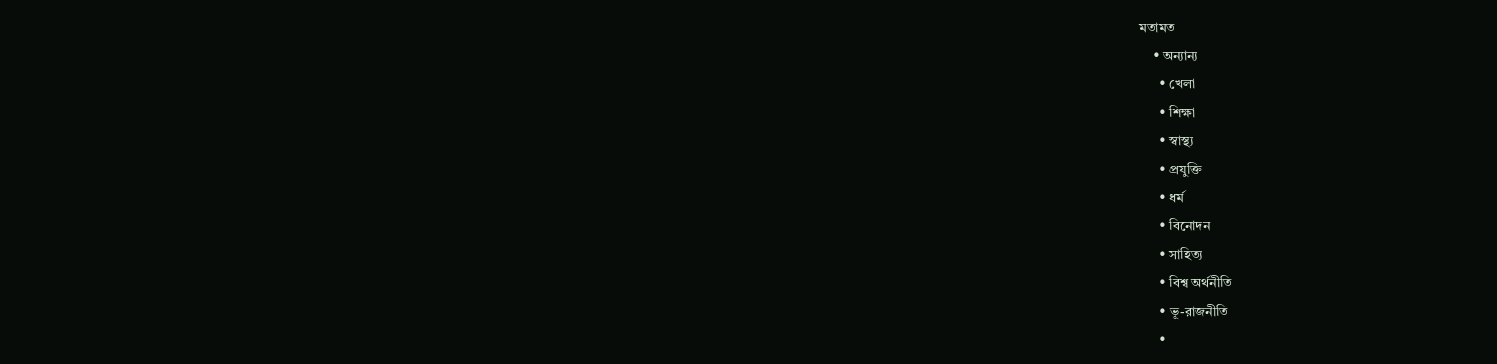মতামত
    • অন্যান্য
      • খেলা
      • শিক্ষা
      • স্বাস্থ্য
      • প্রযুক্তি
      • ধর্ম
      • বিনোদন
      • সাহিত্য
      • বিশ্ব অর্থনীতি
      • ভূ-রাজনীতি
      •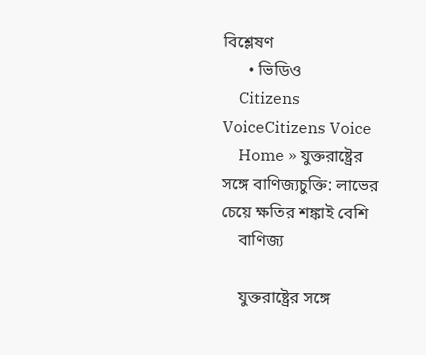বিশ্লেষণ
      • ভিডিও
    Citizens VoiceCitizens Voice
    Home » যুক্তরাষ্ট্রের সঙ্গে বাণিজ্যচুক্তি: লাভের চেয়ে ক্ষতির শঙ্কাই বেশি
    বাণিজ্য

    যুক্তরাষ্ট্রের সঙ্গে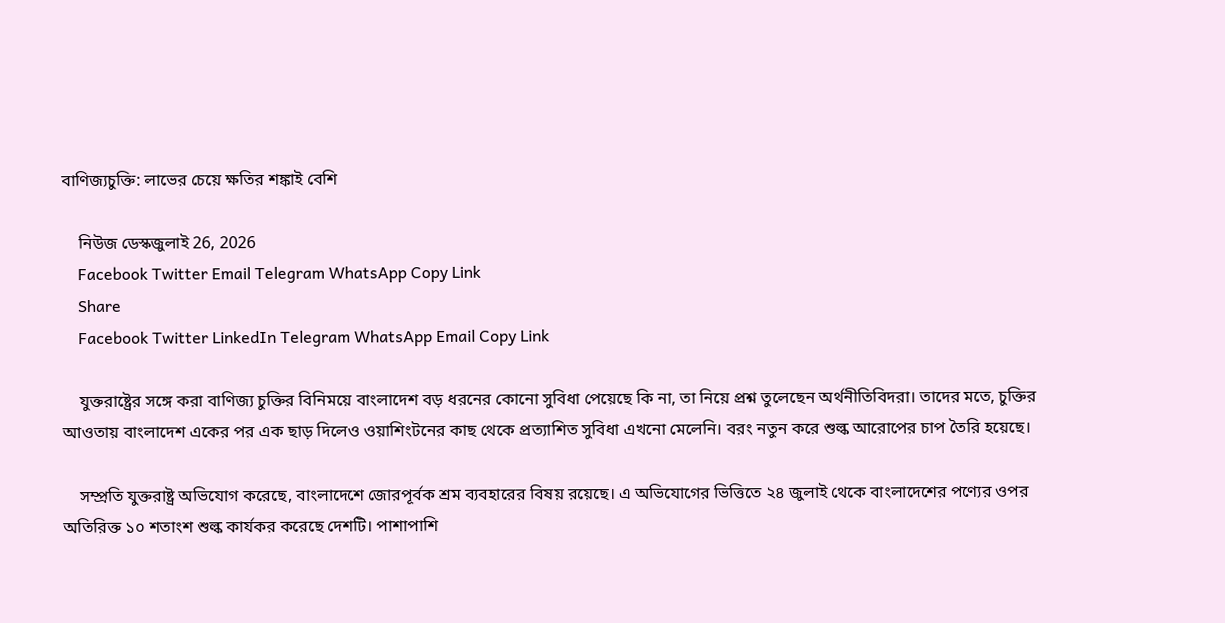বাণিজ্যচুক্তি: লাভের চেয়ে ক্ষতির শঙ্কাই বেশি

    নিউজ ডেস্কজুলাই 26, 2026
    Facebook Twitter Email Telegram WhatsApp Copy Link
    Share
    Facebook Twitter LinkedIn Telegram WhatsApp Email Copy Link

    যুক্তরাষ্ট্রের সঙ্গে করা বাণিজ্য চুক্তির বিনিময়ে বাংলাদেশ বড় ধরনের কোনো সুবিধা পেয়েছে কি না, তা নিয়ে প্রশ্ন তুলেছেন অর্থনীতিবিদরা। তাদের মতে, চুক্তির আওতায় বাংলাদেশ একের পর এক ছাড় দিলেও ওয়াশিংটনের কাছ থেকে প্রত্যাশিত সুবিধা এখনো মেলেনি। বরং নতুন করে শুল্ক আরোপের চাপ তৈরি হয়েছে।

    সম্প্রতি যুক্তরাষ্ট্র অভিযোগ করেছে, বাংলাদেশে জোরপূর্বক শ্রম ব্যবহারের বিষয় রয়েছে। এ অভিযোগের ভিত্তিতে ২৪ জুলাই থেকে বাংলাদেশের পণ্যের ওপর অতিরিক্ত ১০ শতাংশ শুল্ক কার্যকর করেছে দেশটি। পাশাপাশি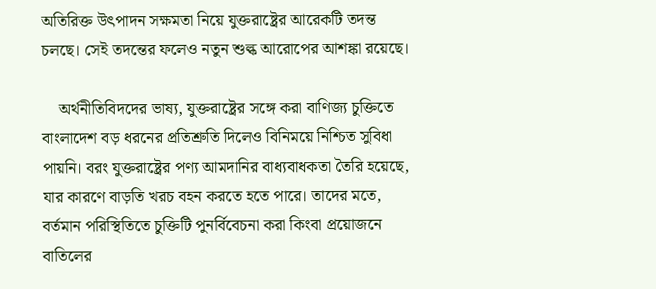অতিরিক্ত উৎপাদন সক্ষমতা নিয়ে যুক্তরাষ্ট্রের আরেকটি তদন্ত চলছে। সেই তদন্তের ফলেও নতুন শুল্ক আরোপের আশঙ্কা রয়েছে।

    অর্থনীতিবিদদের ভাষ্য, যুক্তরাষ্ট্রের সঙ্গে করা বাণিজ্য চুক্তিতে বাংলাদেশ বড় ধরনের প্রতিশ্রুতি দিলেও বিনিময়ে নিশ্চিত সুবিধা পায়নি। বরং যুক্তরাষ্ট্রের পণ্য আমদানির বাধ্যবাধকতা তৈরি হয়েছে, যার কারণে বাড়তি খরচ বহন করতে হতে পারে। তাদের মতে, বর্তমান পরিস্থিতিতে চুক্তিটি পুনর্বিবেচনা করা কিংবা প্রয়োজনে বাতিলের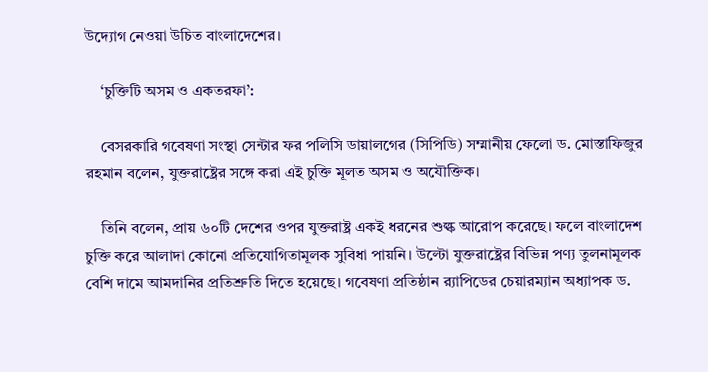উদ্যোগ নেওয়া উচিত বাংলাদেশের।

    ‘চুক্তিটি অসম ও একতরফা’:

    বেসরকারি গবেষণা সংস্থা সেন্টার ফর পলিসি ডায়ালগের (সিপিডি) সম্মানীয় ফেলো ড. মোস্তাফিজুর রহমান বলেন, যুক্তরাষ্ট্রের সঙ্গে করা এই চুক্তি মূলত অসম ও অযৌক্তিক।

    তিনি বলেন, প্রায় ৬০টি দেশের ওপর যুক্তরাষ্ট্র একই ধরনের শুল্ক আরোপ করেছে। ফলে বাংলাদেশ চুক্তি করে আলাদা কোনো প্রতিযোগিতামূলক সুবিধা পায়নি। উল্টো যুক্তরাষ্ট্রের বিভিন্ন পণ্য তুলনামূলক বেশি দামে আমদানির প্রতিশ্রুতি দিতে হয়েছে। গবেষণা প্রতিষ্ঠান র‍্যাপিডের চেয়ারম্যান অধ্যাপক ড.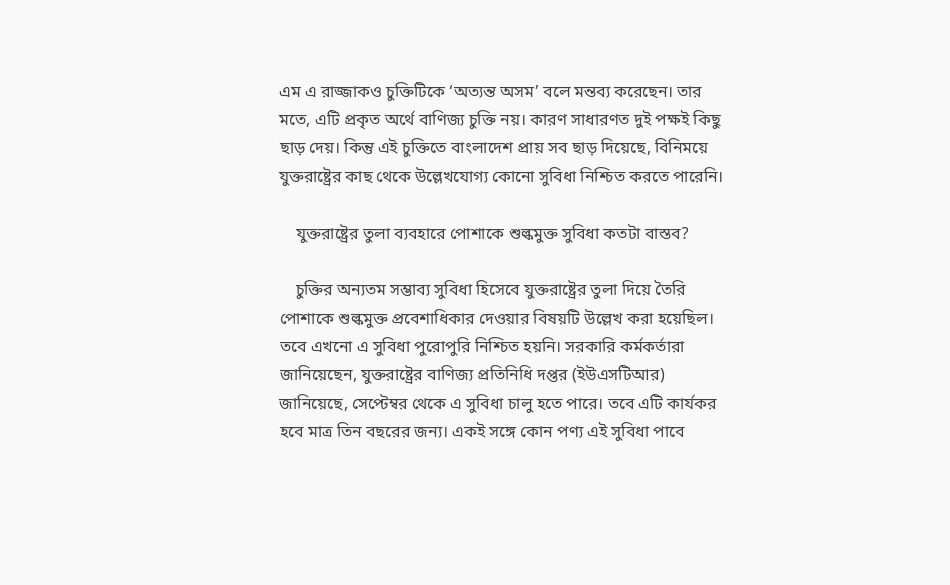এম এ রাজ্জাকও চুক্তিটিকে ‘অত্যন্ত অসম’ বলে মন্তব্য করেছেন। তার মতে, এটি প্রকৃত অর্থে বাণিজ্য চুক্তি নয়। কারণ সাধারণত দুই পক্ষই কিছু ছাড় দেয়। কিন্তু এই চুক্তিতে বাংলাদেশ প্রায় সব ছাড় দিয়েছে, বিনিময়ে যুক্তরাষ্ট্রের কাছ থেকে উল্লেখযোগ্য কোনো সুবিধা নিশ্চিত করতে পারেনি।

    যুক্তরাষ্ট্রের তুলা ব্যবহারে পোশাকে শুল্কমুক্ত সুবিধা কতটা বাস্তব?

    চুক্তির অন্যতম সম্ভাব্য সুবিধা হিসেবে যুক্তরাষ্ট্রের তুলা দিয়ে তৈরি পোশাকে শুল্কমুক্ত প্রবেশাধিকার দেওয়ার বিষয়টি উল্লেখ করা হয়েছিল। তবে এখনো এ সুবিধা পুরোপুরি নিশ্চিত হয়নি। সরকারি কর্মকর্তারা জানিয়েছেন, যুক্তরাষ্ট্রের বাণিজ্য প্রতিনিধি দপ্তর (ইউএসটিআর) জানিয়েছে, সেপ্টেম্বর থেকে এ সুবিধা চালু হতে পারে। তবে এটি কার্যকর হবে মাত্র তিন বছরের জন্য। একই সঙ্গে কোন পণ্য এই সুবিধা পাবে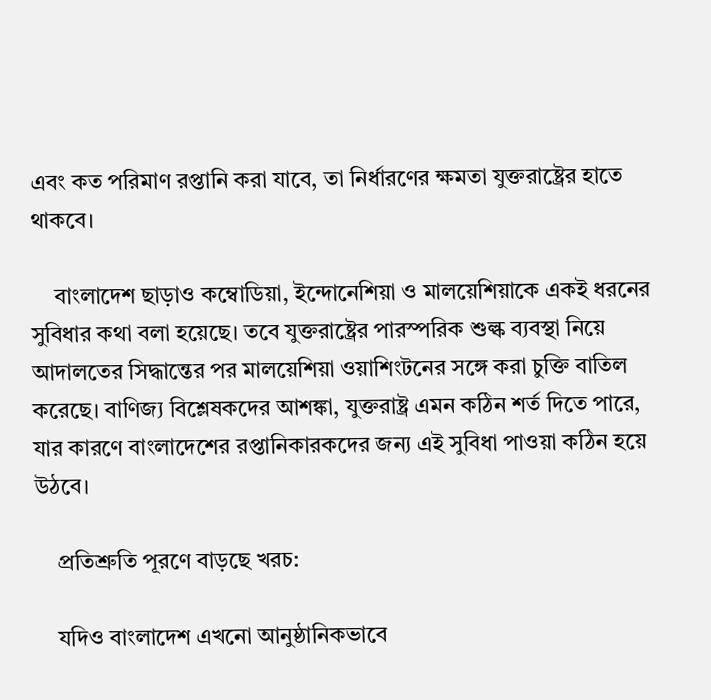এবং কত পরিমাণ রপ্তানি করা যাবে, তা নির্ধারণের ক্ষমতা যুক্তরাষ্ট্রের হাতে থাকবে।

    বাংলাদেশ ছাড়াও কম্বোডিয়া, ইন্দোনেশিয়া ও মালয়েশিয়াকে একই ধরনের সুবিধার কথা বলা হয়েছে। তবে যুক্তরাষ্ট্রের পারস্পরিক শুল্ক ব্যবস্থা নিয়ে আদালতের সিদ্ধান্তের পর মালয়েশিয়া ওয়াশিংটনের সঙ্গে করা চুক্তি বাতিল করেছে। বাণিজ্য বিশ্লেষকদের আশঙ্কা, যুক্তরাষ্ট্র এমন কঠিন শর্ত দিতে পারে, যার কারণে বাংলাদেশের রপ্তানিকারকদের জন্য এই সুবিধা পাওয়া কঠিন হয়ে উঠবে।

    প্রতিশ্রুতি পূরণে বাড়ছে খরচ:

    যদিও বাংলাদেশ এখনো আনুষ্ঠানিকভাবে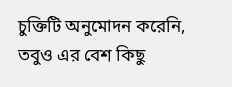চুক্তিটি অনুমোদন করেনি, তবুও এর বেশ কিছু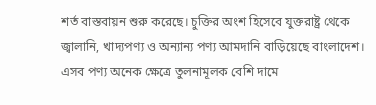শর্ত বাস্তবায়ন শুরু করেছে। চুক্তির অংশ হিসেবে যুক্তরাষ্ট্র থেকে জ্বালানি, খাদ্যপণ্য ও অন্যান্য পণ্য আমদানি বাড়িয়েছে বাংলাদেশ। এসব পণ্য অনেক ক্ষেত্রে তুলনামূলক বেশি দামে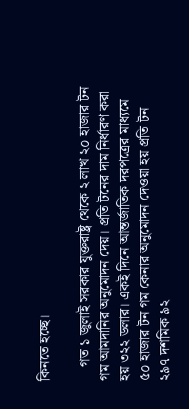কিনতে হচ্ছে।

    গত ১ জুলাই সরকার যুক্তরাষ্ট্র থেকে ২ লাখ ২০ হাজার টন গম আমদানির অনুমোদন দেয়। প্রতি টনের দাম নির্ধারণ করা হয় ৩২২ ডলার। একই দিনে আন্তর্জাতিক দরপত্রের মাধ্যমে ৫০ হাজার টন গম কেনার অনুমোদন দেওয়া হয় প্রতি টন ২৯৭ দশমিক ৯২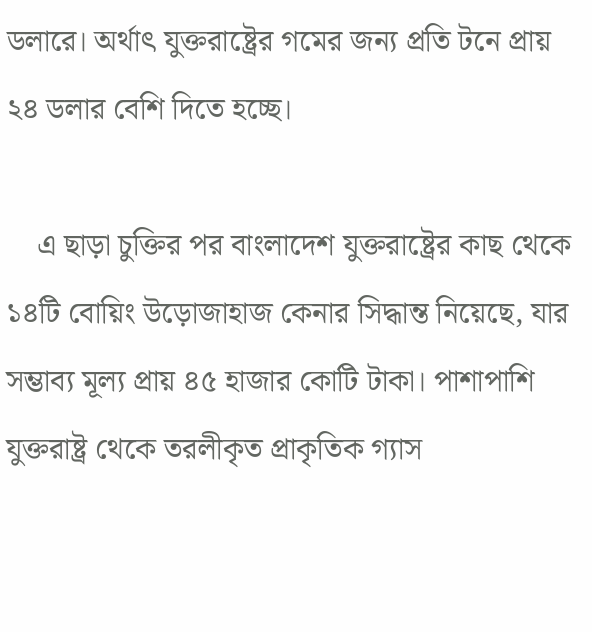ডলারে। অর্থাৎ যুক্তরাষ্ট্রের গমের জন্য প্রতি টনে প্রায় ২৪ ডলার বেশি দিতে হচ্ছে।

    এ ছাড়া চুক্তির পর বাংলাদেশ যুক্তরাষ্ট্রের কাছ থেকে ১৪টি বোয়িং উড়োজাহাজ কেনার সিদ্ধান্ত নিয়েছে, যার সম্ভাব্য মূল্য প্রায় ৪৫ হাজার কোটি টাকা। পাশাপাশি যুক্তরাষ্ট্র থেকে তরলীকৃত প্রাকৃতিক গ্যাস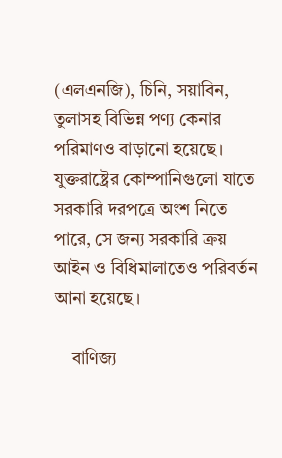(এলএনজি), চিনি, সয়াবিন, তুলাসহ বিভিন্ন পণ্য কেনার পরিমাণও বাড়ানো হয়েছে। যুক্তরাষ্ট্রের কোম্পানিগুলো যাতে সরকারি দরপত্রে অংশ নিতে পারে, সে জন্য সরকারি ক্রয় আইন ও বিধিমালাতেও পরিবর্তন আনা হয়েছে।

    বাণিজ্য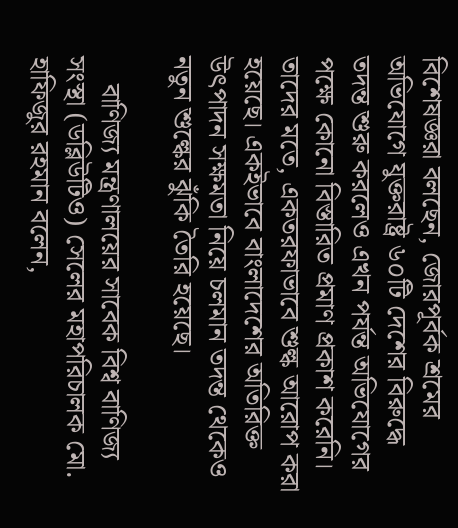বিশেষজ্ঞরা বলছেন, জোরপূর্বক শ্রমের অভিযোগে যুক্তরাষ্ট্র ৬০টি দেশের বিরুদ্ধে তদন্ত শুরু করলেও এখন পর্যন্ত অভিযোগের পক্ষে কোনো বিস্তারিত প্রমাণ প্রকাশ করেনি। তাদের মতে, একতরফাভাবে শুল্ক আরোপ করা হয়েছে। একইভাবে বাংলাদেশের অতিরিক্ত উৎপাদন সক্ষমতা নিয়ে চলমান তদন্ত থেকেও নতুন শুল্কের ঝুঁকি তৈরি হয়েছে।

    বাণিজ্য মন্ত্রণালয়ের সাবেক বিশ্ব বাণিজ্য সংস্থা (ডব্লিউটিও) সেলের মহাপরিচালক মো. হাফিজুর রহমান বলেন,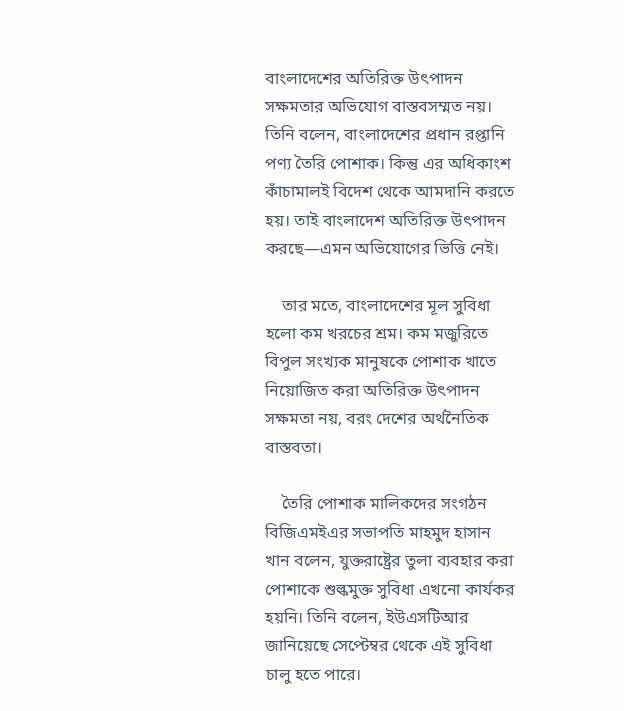বাংলাদেশের অতিরিক্ত উৎপাদন সক্ষমতার অভিযোগ বাস্তবসম্মত নয়। তিনি বলেন, বাংলাদেশের প্রধান রপ্তানি পণ্য তৈরি পোশাক। কিন্তু এর অধিকাংশ কাঁচামালই বিদেশ থেকে আমদানি করতে হয়। তাই বাংলাদেশ অতিরিক্ত উৎপাদন করছে—এমন অভিযোগের ভিত্তি নেই।

    তার মতে, বাংলাদেশের মূল সুবিধা হলো কম খরচের শ্রম। কম মজুরিতে বিপুল সংখ্যক মানুষকে পোশাক খাতে নিয়োজিত করা অতিরিক্ত উৎপাদন সক্ষমতা নয়, বরং দেশের অর্থনৈতিক বাস্তবতা।

    তৈরি পোশাক মালিকদের সংগঠন বিজিএমইএর সভাপতি মাহমুদ হাসান খান বলেন, যুক্তরাষ্ট্রের তুলা ব্যবহার করা পোশাকে শুল্কমুক্ত সুবিধা এখনো কার্যকর হয়নি। তিনি বলেন, ইউএসটিআর জানিয়েছে সেপ্টেম্বর থেকে এই সুবিধা চালু হতে পারে।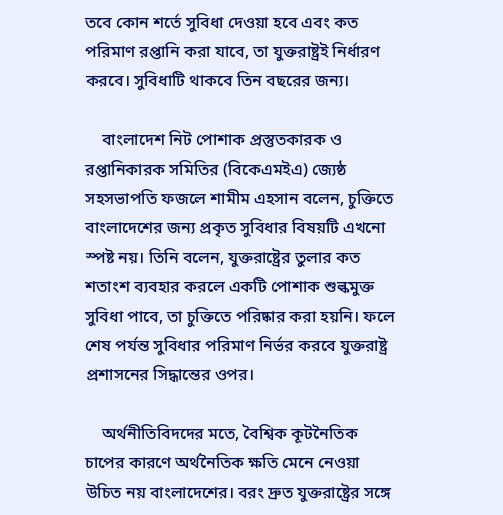তবে কোন শর্তে সুবিধা দেওয়া হবে এবং কত পরিমাণ রপ্তানি করা যাবে, তা যুক্তরাষ্ট্রই নির্ধারণ করবে। সুবিধাটি থাকবে তিন বছরের জন্য।

    বাংলাদেশ নিট পোশাক প্রস্তুতকারক ও রপ্তানিকারক সমিতির (বিকেএমইএ) জ্যেষ্ঠ সহসভাপতি ফজলে শামীম এহসান বলেন, চুক্তিতে বাংলাদেশের জন্য প্রকৃত সুবিধার বিষয়টি এখনো স্পষ্ট নয়। তিনি বলেন, যুক্তরাষ্ট্রের তুলার কত শতাংশ ব্যবহার করলে একটি পোশাক শুল্কমুক্ত সুবিধা পাবে, তা চুক্তিতে পরিষ্কার করা হয়নি। ফলে শেষ পর্যন্ত সুবিধার পরিমাণ নির্ভর করবে যুক্তরাষ্ট্র প্রশাসনের সিদ্ধান্তের ওপর।

    অর্থনীতিবিদদের মতে, বৈশ্বিক কূটনৈতিক চাপের কারণে অর্থনৈতিক ক্ষতি মেনে নেওয়া উচিত নয় বাংলাদেশের। বরং দ্রুত যুক্তরাষ্ট্রের সঙ্গে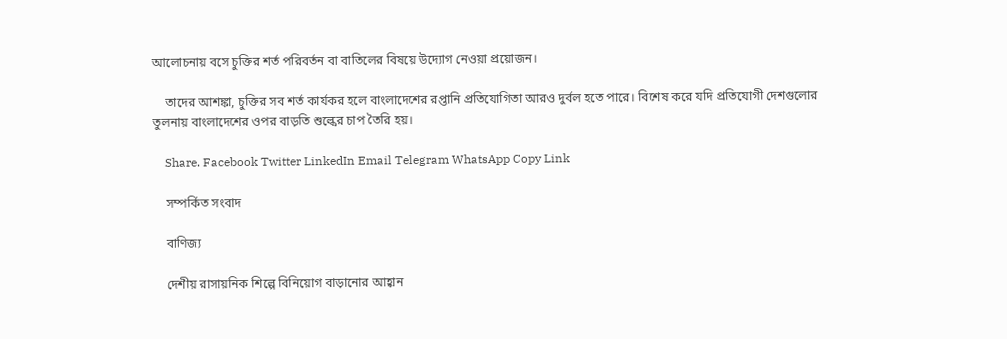আলোচনায় বসে চুক্তির শর্ত পরিবর্তন বা বাতিলের বিষয়ে উদ্যোগ নেওয়া প্রয়োজন।

    তাদের আশঙ্কা, চুক্তির সব শর্ত কার্যকর হলে বাংলাদেশের রপ্তানি প্রতিযোগিতা আরও দুর্বল হতে পারে। বিশেষ করে যদি প্রতিযোগী দেশগুলোর তুলনায় বাংলাদেশের ওপর বাড়তি শুল্কের চাপ তৈরি হয়।

    Share. Facebook Twitter LinkedIn Email Telegram WhatsApp Copy Link

    সম্পর্কিত সংবাদ

    বাণিজ্য

    দেশীয় রাসায়নিক শিল্পে বিনিয়োগ বাড়ানোর আহ্বান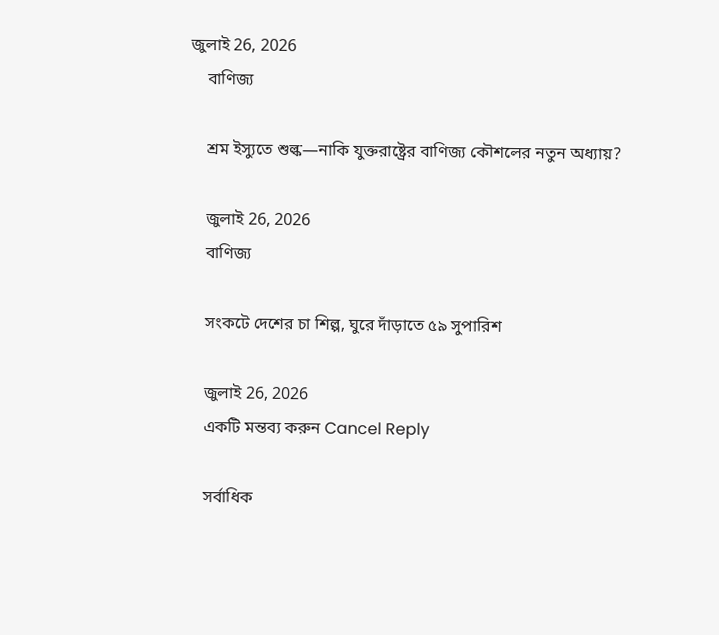জুলাই 26, 2026
    বাণিজ্য

    শ্রম ইস্যুতে শুল্ক—নাকি যুক্তরাষ্ট্রের বাণিজ্য কৌশলের নতুন অধ্যায়?

    জুলাই 26, 2026
    বাণিজ্য

    সংকটে দেশের চা শিল্প, ঘুরে দাঁড়াতে ৫৯ সুপারিশ

    জুলাই 26, 2026
    একটি মন্তব্য করুন Cancel Reply

    সর্বাধিক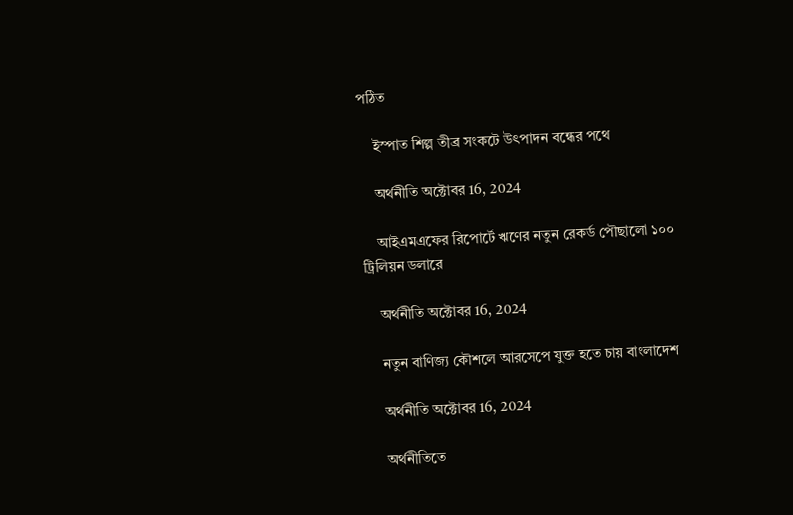পঠিত

    ইস্পাত শিল্প তীব্র সংকটে উৎপাদন বন্ধের পথে

    অর্থনীতি অক্টোবর 16, 2024

    আইএমএফের রিপোর্টে ঋণের নতুন রেকর্ড পৌছালো ১০০ ট্রিলিয়ন ডলারে

    অর্থনীতি অক্টোবর 16, 2024

    নতুন বাণিজ্য কৌশলে আরসেপে যুক্ত হতে চায় বাংলাদেশ

    অর্থনীতি অক্টোবর 16, 2024

    অর্থনীতিতে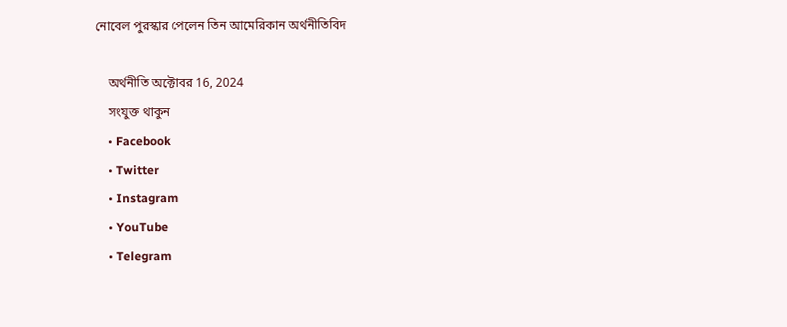নোবেল পুরস্কার পেলেন তিন আমেরিকান অর্থনীতিবিদ

    অর্থনীতি অক্টোবর 16, 2024
    সংযুক্ত থাকুন
    • Facebook
    • Twitter
    • Instagram
    • YouTube
    • Telegram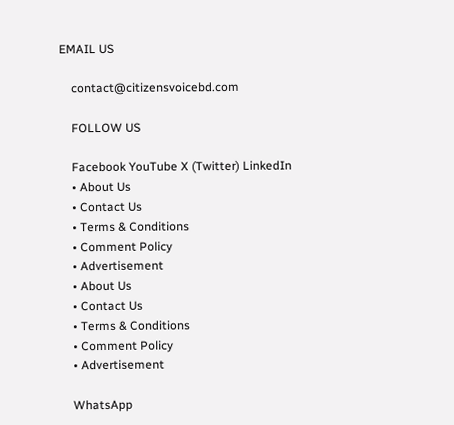EMAIL US

    contact@citizensvoicebd.com

    FOLLOW US

    Facebook YouTube X (Twitter) LinkedIn
    • About Us
    • Contact Us
    • Terms & Conditions
    • Comment Policy
    • Advertisement
    • About Us
    • Contact Us
    • Terms & Conditions
    • Comment Policy
    • Advertisement

    WhatsApp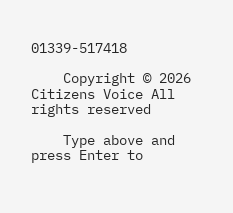01339-517418

    Copyright © 2026 Citizens Voice All rights reserved

    Type above and press Enter to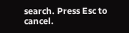search. Press Esc to cancel.